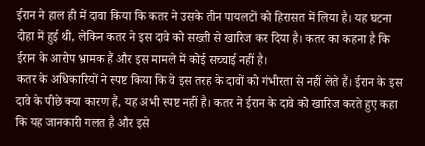ईरान ने हाल ही में दावा किया कि कतर ने उसके तीन पायलटों को हिरासत में लिया है। यह घटना दोहा में हुई थी, लेकिन कतर ने इस दावे को सख्ती से खारिज कर दिया है। कतर का कहना है कि ईरान के आरोप भ्रामक हैं और इस मामले में कोई सच्चाई नहीं है।
कतर के अधिकारियों ने स्पष्ट किया कि वे इस तरह के दावों को गंभीरता से नहीं लेते हैं। ईरान के इस दावे के पीछे क्या कारण हैं, यह अभी स्पष्ट नहीं है। कतर ने ईरान के दावे को खारिज करते हुए कहा कि यह जानकारी गलत है और इसे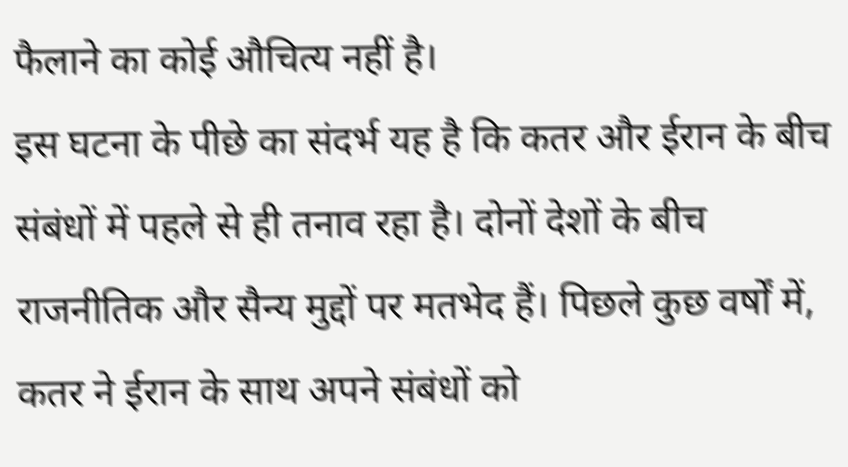फैलाने का कोई औचित्य नहीं है।
इस घटना के पीछे का संदर्भ यह है कि कतर और ईरान के बीच संबंधों में पहले से ही तनाव रहा है। दोनों देशों के बीच राजनीतिक और सैन्य मुद्दों पर मतभेद हैं। पिछले कुछ वर्षों में, कतर ने ईरान के साथ अपने संबंधों को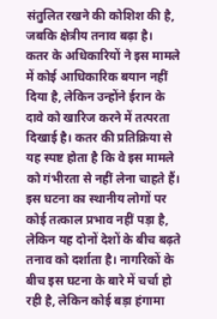संतुलित रखने की कोशिश की है, जबकि क्षेत्रीय तनाव बढ़ा है।
कतर के अधिकारियों ने इस मामले में कोई आधिकारिक बयान नहीं दिया है, लेकिन उन्होंने ईरान के दावे को खारिज करने में तत्परता दिखाई है। कतर की प्रतिक्रिया से यह स्पष्ट होता है कि वे इस मामले को गंभीरता से नहीं लेना चाहते हैं।
इस घटना का स्थानीय लोगों पर कोई तत्काल प्रभाव नहीं पड़ा है, लेकिन यह दोनों देशों के बीच बढ़ते तनाव को दर्शाता है। नागरिकों के बीच इस घटना के बारे में चर्चा हो रही है, लेकिन कोई बड़ा हंगामा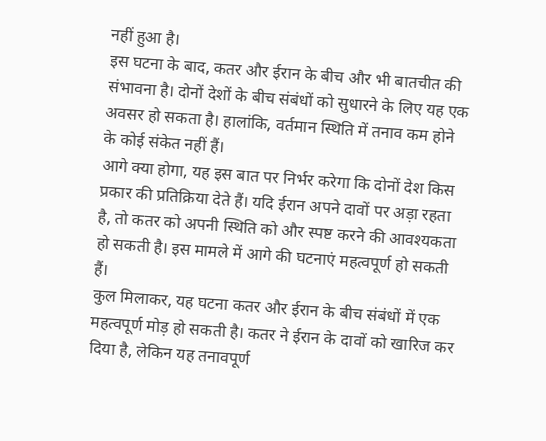नहीं हुआ है।
इस घटना के बाद, कतर और ईरान के बीच और भी बातचीत की संभावना है। दोनों देशों के बीच संबंधों को सुधारने के लिए यह एक अवसर हो सकता है। हालांकि, वर्तमान स्थिति में तनाव कम होने के कोई संकेत नहीं हैं।
आगे क्या होगा, यह इस बात पर निर्भर करेगा कि दोनों देश किस प्रकार की प्रतिक्रिया देते हैं। यदि ईरान अपने दावों पर अड़ा रहता है, तो कतर को अपनी स्थिति को और स्पष्ट करने की आवश्यकता हो सकती है। इस मामले में आगे की घटनाएं महत्वपूर्ण हो सकती हैं।
कुल मिलाकर, यह घटना कतर और ईरान के बीच संबंधों में एक महत्वपूर्ण मोड़ हो सकती है। कतर ने ईरान के दावों को खारिज कर दिया है, लेकिन यह तनावपूर्ण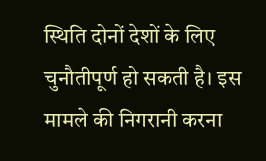स्थिति दोनों देशों के लिए चुनौतीपूर्ण हो सकती है। इस मामले की निगरानी करना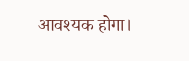आवश्यक होगा।